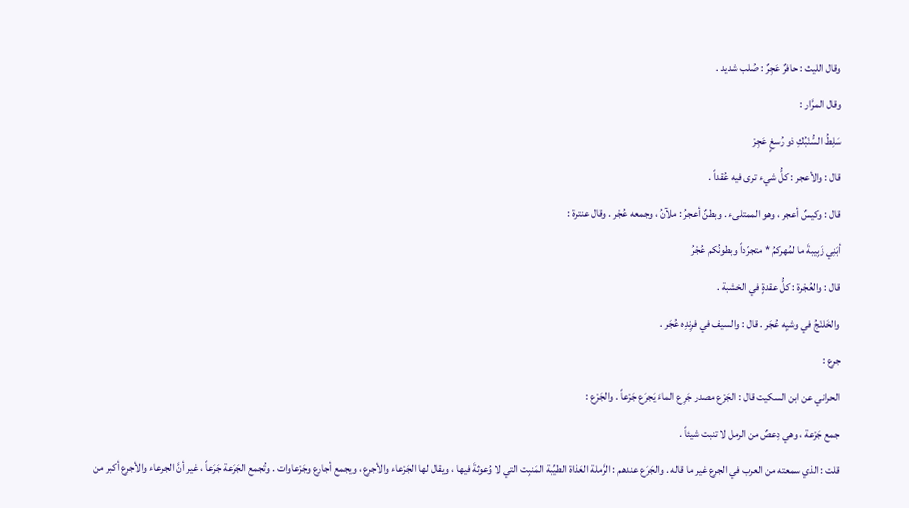وقال الليث : حافرٌ عَجِرٌ : صُلب شديد .
وقال المرَّار :
سَلِطُ السُّنْبُكِ ذو رُسغٍ عَجِرْ
قال : والأعجر : كلُّ شيء ترى فيه عُقداً .
قال : وكيسٌ أعجر ، وهو الممتلىء . وبطنٌ أعجرُ : ملآنُ ، وجمعه عُجْر . وقال عنترة :
أبَنِي زَبِيبةَ ما لمُهركمُ * متجرّداً وبطونُكم عُجْرُ
قال : والعُجْرة : كلُّ عقدةٍ في الخشبة .
والخَلنْجُ في وشيِه عُجَر . قال : والسيف في فرِندِه عُجَر .
جرع :
الحراني عن ابن السكيت قال : الجَرْع مصدر جَرِع الماءَ يَجرَع جَرْعاً . والجَرْع :
جمع جَرْعة ، وهي دِعصٌ من الرمل لا تنبت شيئاً .
قلت : الذي سمعته من العرب في الجرع غير ما قاله . والجَرَع عندهم : الرَّملة العَذاة الطيِّبة المَنبِت التي لا وُعوثةَ فيها ، ويقال لها الجَرْعاء والأجرع ، ويجمع أجارع وجَرْعاوات . وتُجمع الجَرَعة جَرَعاً ، غير أنَّ الجرعاء والأجرع أكبر من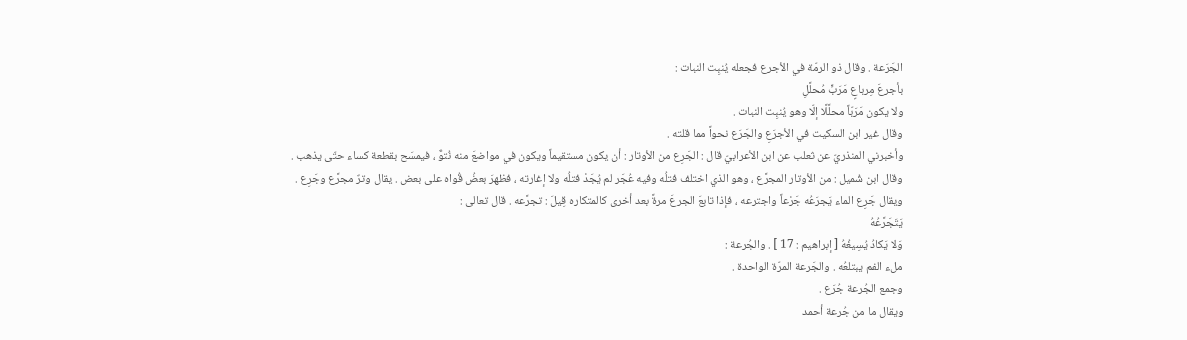الجَرَعة . وقال ذو الرمّة في الأجرع فجعله يُنبِت النبات :
بأجرعَ مِرباعٍ مَرَبٍّ مُحلَّلِ
ولا يكون مَرَبّاً محلَّلًا إلّا وهو يُنبِت النبات .
وقال غير ابن السكيت في الأجرَعِ والجَرَع نحواً مما قلته .
وأخبرني المنذريّ عن ثعلب عن ابن الأعرابيّ قال : الجَرِع من الأوتار : أن يكون مستقيماً ويكون في مواضعَ منه نُتوٌّ ، فيمسَح بقطعة كساء حتّى يذهب .
وقال ابن شُميل : من الأوتار المجرَّع ، وهو الذي اختلف فتلُه وفيه عُجَر لم يُجَدْ فتلُه ولا إغارته ، فظهرَ بعضُ قُواه على بعض . يقال وترٌ مجرَّع وجَرِع .
ويقال جَرِع الماء يَجرَعُه جَرْعاً واجترعه ، فإذا تابعَ الجرعَ مرةً بعد أخرى كالمتكاره قِيلَ : تجرَّعه . قال تعالى :
يَتَجَرَّعُهُ
وَلا يَكادُ يُسِيغُهُ [ إبراهيم : 17 ] . والجُرعة :
ملء الفم يبتلعُه . والجَرعة المرّة الواحدة .
وجمع الجُرعة جُرَع .
ويقال ما من جُرعة أحمد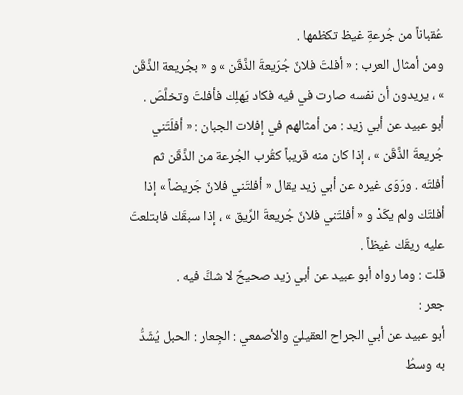عُقباناً من جُرعةِ غيظ تكظمها .
ومن أمثال العرب : « أفلتَ فلانٌ جُرَيعةَ الذَّقَن » و « بجُريعة الذَّقَن » ، يريدون أن نفسه صارت في فيه فكاد يَهلِك فأفلتَ وتخلَّصَ .
أبو عبيد عن أبي زيد : من أمثالهم في إفلات الجبان : « أفلَتَني جُريعةَ الذَّقَن » ، إذا كان منه قريباً كقُرب الجُرعة من الذَّقَن ثم أفلتَه . ورَوَى غيره عن أبي زيد يقال « أفلتَني فلانٌ جَريضاً » إذا أفلتَك ولم يكَدْ و « أفلتَني فلانٌ جُريعةَ الرِّيق » ، إذا سبقَك فابتلعتَ عليه ريقَك غيظاً .
قلت : وما رواه أبو عبيد عن أبي زيد صحيحٌ لا شكَّ فيه .
جعر :
أبو عبيد عن أبي الجراح العقيليّ والأصمعي : الجِعار : الحبل يُشَدُّ به وسطُ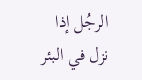الرجُل إذا نزل في البئر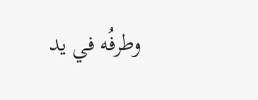وطرفُه في يد